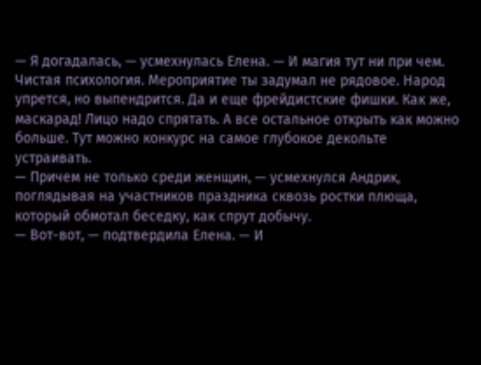— Я догадалась, — усмехнулась Елена. — И магия тут ни при чем. Чистая психология. Мероприятие ты задумал не рядовое. Народ упрется, но выпендрится. Да и еще фрейдистские фишки. Как же, маскарад! Лицо надо спрятать. А все остальное открыть как можно больше. Тут можно конкурс на самое глубокое декольте устраивать.
— Причем не только среди женщин, — усмехнулся Андрик, поглядывая на участников праздника сквозь ростки плюща, который обмотал беседку, как спрут добычу.
— Вот-вот, — подтвердила Елена. — И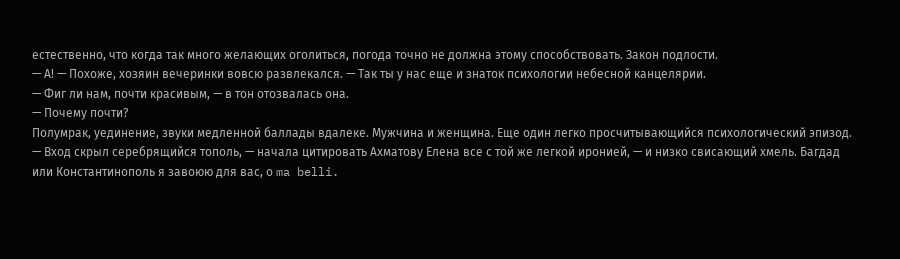естественно, что когда так много желающих оголиться, погода точно не должна этому способствовать. Закон подлости.
— А! — Похоже, хозяин вечеринки вовсю развлекался. — Так ты у нас еще и знаток психологии небесной канцелярии.
— Фиг ли нам, почти красивым, — в тон отозвалась она.
— Почему почти?
Полумрак, уединение, звуки медленной баллады вдалеке. Мужчина и женщина. Еще один легко просчитывающийся психологический эпизод.
— Вход скрыл серебрящийся тополь, — начала цитировать Ахматову Елена все с той же легкой иронией, — и низко свисающий хмель. Багдад или Константинополь я завоюю для вас, о ma belli.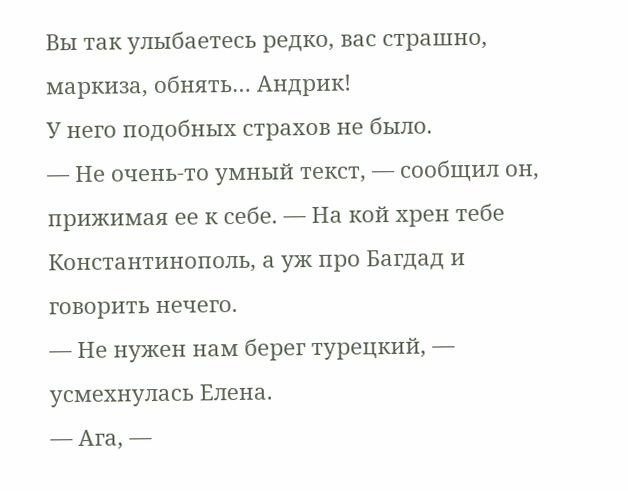Вы так улыбаетесь редко, вас страшно, маркиза, обнять… Андрик!
У него подобных страхов не было.
— Не очень-то умный текст, — сообщил он, прижимая ее к себе. — На кой хрен тебе Константинополь, а уж про Багдад и говорить нечего.
— Не нужен нам берег турецкий, — усмехнулась Елена.
— Ага, —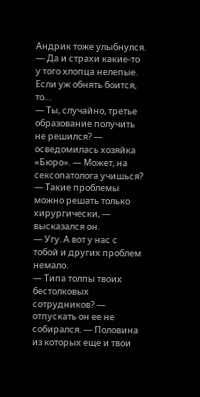Андрик тоже улыбнулся. — Да и страхи какие-то у того хлопца нелепые. Если уж обнять боится, то…
— Ты, случайно, третье образование получить не решился? — осведомилась хозяйка «Бюро». — Может, на сексопатолога учишься?
— Такие проблемы можно решать только хирургически, — высказался он.
— Угу. А вот у нас с тобой и других проблем немало.
— Типа толпы твоих бестолковых сотрудников? — отпускать он ее не собирался. — Половина из которых еще и твои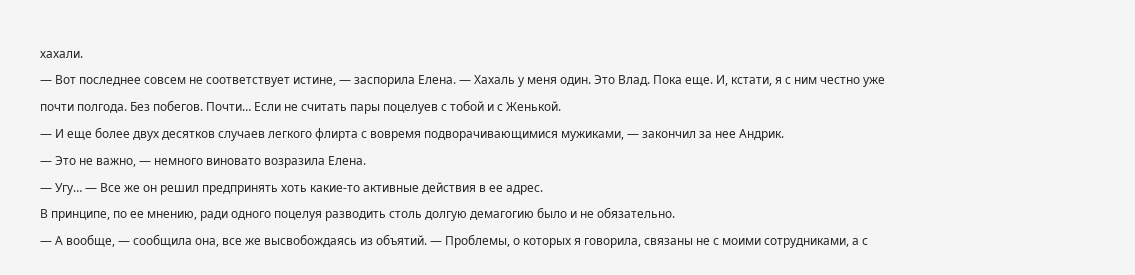хахали.
— Вот последнее совсем не соответствует истине, — заспорила Елена. — Хахаль у меня один. Это Влад. Пока еще. И, кстати, я с ним честно уже почти полгода. Без побегов. Почти… Если не считать пары поцелуев с тобой и с Женькой.
— И еще более двух десятков случаев легкого флирта с вовремя подворачивающимися мужиками, — закончил за нее Андрик.
— Это не важно, — немного виновато возразила Елена.
— Угу… — Все же он решил предпринять хоть какие-то активные действия в ее адрес.
В принципе, по ее мнению, ради одного поцелуя разводить столь долгую демагогию было и не обязательно.
— А вообще, — сообщила она, все же высвобождаясь из объятий. — Проблемы, о которых я говорила, связаны не с моими сотрудниками, а с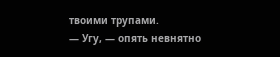твоими трупами.
— Угу, — опять невнятно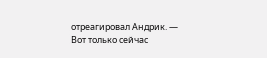отреагировал Андрик. — Вот только сейчас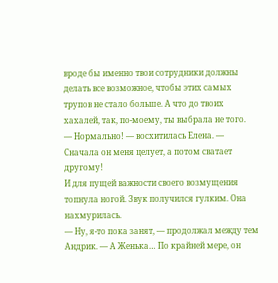вроде бы именно твои сотрудники должны делать все возможное, чтобы этих самых трупов не стало больше. А что до твоих хахалей, так, по-моему, ты выбрала не того.
— Нормально! — восхитилась Елена. — Сначала он меня целует, а потом сватает другому!
И для пущей важности своего возмущения топнула ногой. Звук получился гулким. Она нахмурилась.
— Ну, я-то пока занят, — продолжал между тем Андрик. — А Женька… По крайней мере, он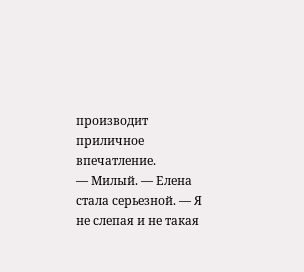производит приличное впечатление.
— Милый. — Елена стала серьезной. — Я не слепая и не такая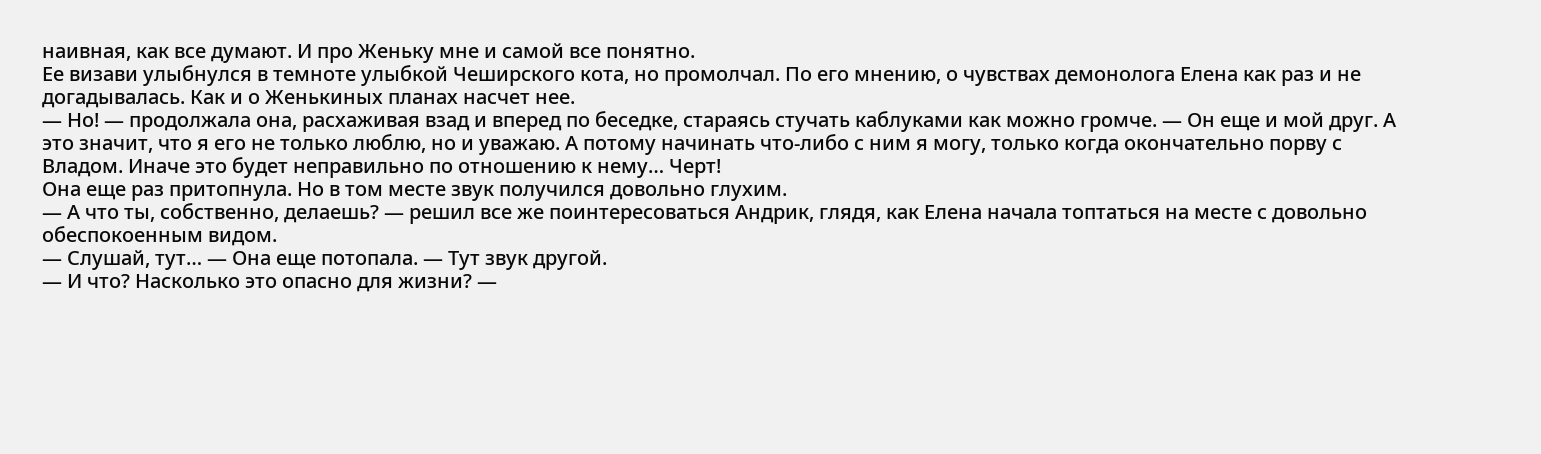наивная, как все думают. И про Женьку мне и самой все понятно.
Ее визави улыбнулся в темноте улыбкой Чеширского кота, но промолчал. По его мнению, о чувствах демонолога Елена как раз и не догадывалась. Как и о Женькиных планах насчет нее.
— Но! — продолжала она, расхаживая взад и вперед по беседке, стараясь стучать каблуками как можно громче. — Он еще и мой друг. А это значит, что я его не только люблю, но и уважаю. А потому начинать что-либо с ним я могу, только когда окончательно порву с Владом. Иначе это будет неправильно по отношению к нему… Черт!
Она еще раз притопнула. Но в том месте звук получился довольно глухим.
— А что ты, собственно, делаешь? — решил все же поинтересоваться Андрик, глядя, как Елена начала топтаться на месте с довольно обеспокоенным видом.
— Слушай, тут… — Она еще потопала. — Тут звук другой.
— И что? Насколько это опасно для жизни? —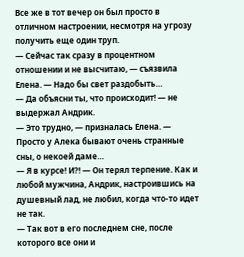Все же в тот вечер он был просто в отличном настроении, несмотря на угрозу получить еще один труп.
— Сейчас так сразу в процентном отношении и не высчитаю, — съязвила Елена. — Надо бы свет раздобыть…
— Да объясни ты, что происходит! — не выдержал Андрик.
— Это трудно, — призналась Елена. — Просто у Алека бывают очень странные сны, о некоей даме…
— Я в курсе! И?! — Он терял терпение. Как и любой мужчина, Андрик, настроившись на душевный лад, не любил, когда что-то идет не так.
— Так вот в его последнем сне, после которого все они и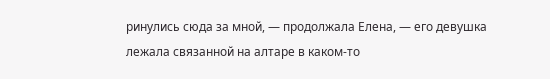ринулись сюда за мной, — продолжала Елена, — его девушка лежала связанной на алтаре в каком-то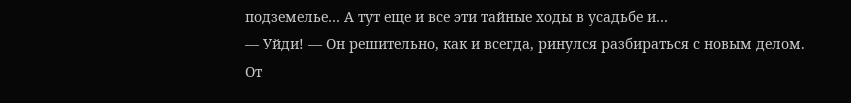подземелье… А тут еще и все эти тайные ходы в усадьбе и…
— Уйди! — Он решительно, как и всегда, ринулся разбираться с новым делом.
От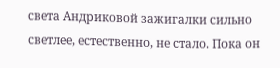света Андриковой зажигалки сильно светлее, естественно, не стало. Пока он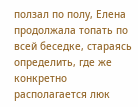ползал по полу, Елена продолжала топать по всей беседке, стараясь определить, где же конкретно располагается люк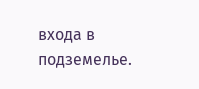входа в подземелье.